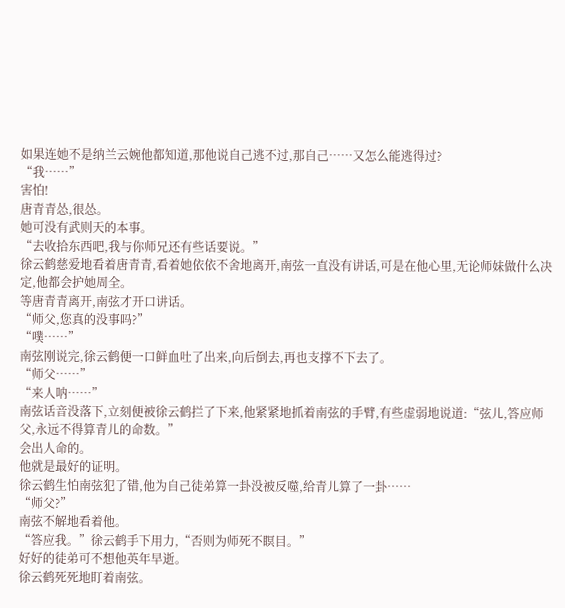如果连她不是纳兰云婉他都知道,那他说自己逃不过,那自己……又怎么能逃得过?
“我……”
害怕!
唐青青怂,很怂。
她可没有武则天的本事。
“去收拾东西吧,我与你师兄还有些话要说。”
徐云鹤慈爱地看着唐青青,看着她依依不舍地离开,南弦一直没有讲话,可是在他心里,无论师妹做什么决定,他都会护她周全。
等唐青青离开,南弦才开口讲话。
“师父,您真的没事吗?”
“噗……”
南弦刚说完,徐云鹤便一口鲜血吐了出来,向后倒去,再也支撑不下去了。
“师父……”
“来人呐……”
南弦话音没落下,立刻便被徐云鹤拦了下来,他紧紧地抓着南弦的手臂,有些虚弱地说道:“弦儿,答应师父,永远不得算青儿的命数。”
会出人命的。
他就是最好的证明。
徐云鹤生怕南弦犯了错,他为自己徒弟算一卦没被反噬,给青儿算了一卦……
“师父?”
南弦不解地看着他。
“答应我。”徐云鹤手下用力,“否则为师死不瞑目。”
好好的徒弟可不想他英年早逝。
徐云鹤死死地盯着南弦。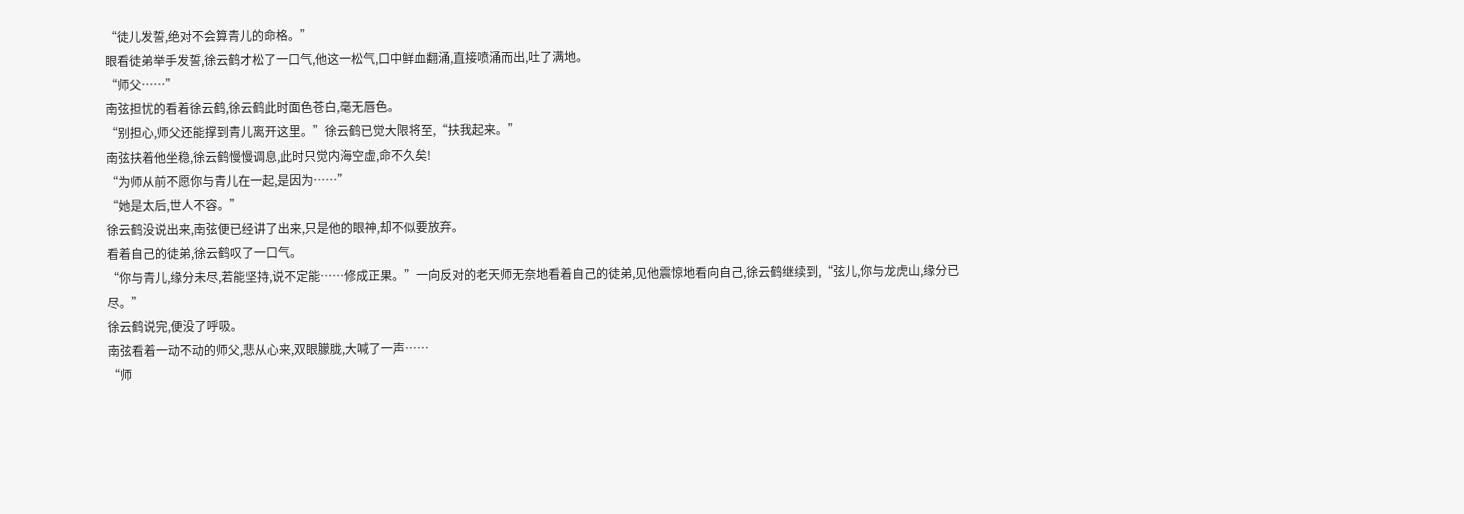“徒儿发誓,绝对不会算青儿的命格。”
眼看徒弟举手发誓,徐云鹤才松了一口气,他这一松气,口中鲜血翻涌,直接喷涌而出,吐了满地。
“师父……”
南弦担忧的看着徐云鹤,徐云鹤此时面色苍白,毫无唇色。
“别担心,师父还能撑到青儿离开这里。”徐云鹤已觉大限将至,“扶我起来。”
南弦扶着他坐稳,徐云鹤慢慢调息,此时只觉内海空虚,命不久矣!
“为师从前不愿你与青儿在一起,是因为……”
“她是太后,世人不容。”
徐云鹤没说出来,南弦便已经讲了出来,只是他的眼神,却不似要放弃。
看着自己的徒弟,徐云鹤叹了一口气。
“你与青儿,缘分未尽,若能坚持,说不定能……修成正果。”一向反对的老天师无奈地看着自己的徒弟,见他震惊地看向自己,徐云鹤继续到,“弦儿,你与龙虎山,缘分已尽。”
徐云鹤说完,便没了呼吸。
南弦看着一动不动的师父,悲从心来,双眼朦胧,大喊了一声……
“师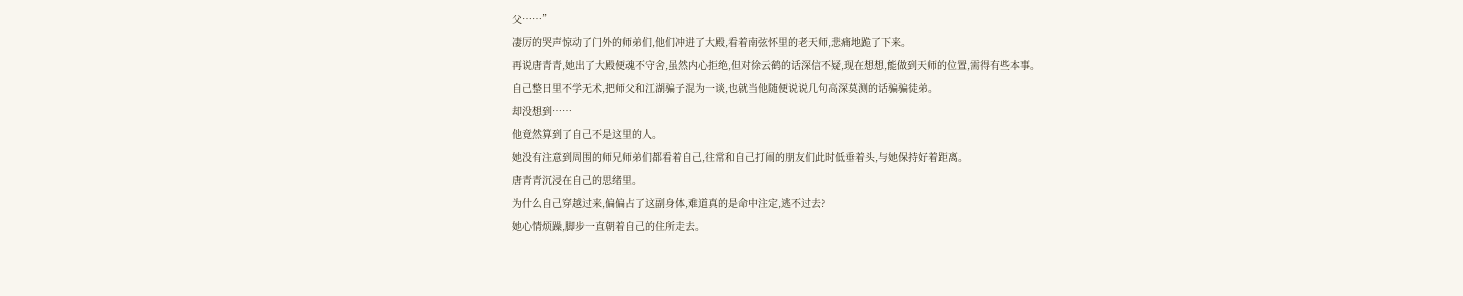父……”
凄厉的哭声惊动了门外的师弟们,他们冲进了大殿,看着南弦怀里的老天师,悲痛地跪了下来。
再说唐青青,她出了大殿便魂不守舍,虽然内心拒绝,但对徐云鹤的话深信不疑,现在想想,能做到天师的位置,需得有些本事。
自己整日里不学无术,把师父和江湖骗子混为一谈,也就当他随便说说几句高深莫测的话骗骗徒弟。
却没想到……
他竟然算到了自己不是这里的人。
她没有注意到周围的师兄师弟们都看着自己,往常和自己打闹的朋友们此时低垂着头,与她保持好着距离。
唐青青沉浸在自己的思绪里。
为什么自己穿越过来,偏偏占了这副身体,难道真的是命中注定,逃不过去?
她心情烦躁,脚步一直朝着自己的住所走去。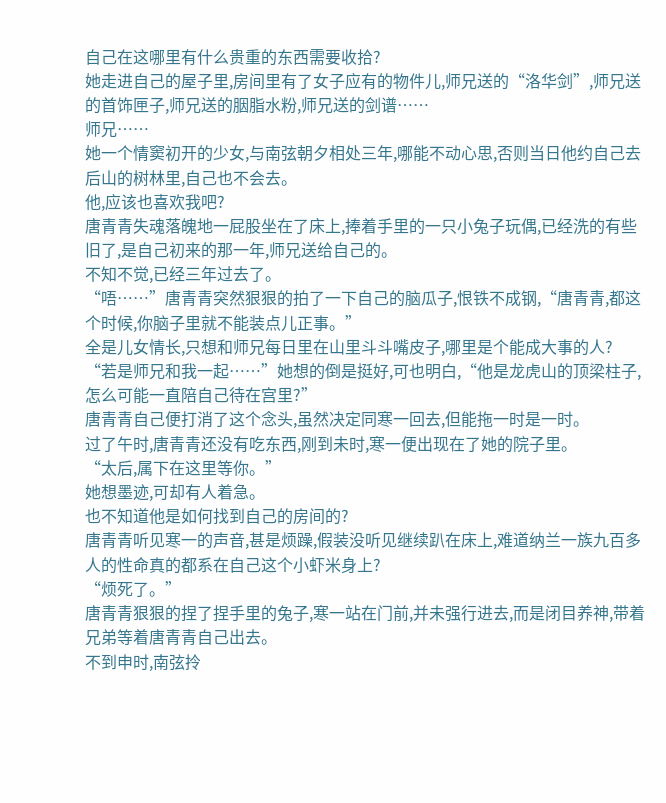自己在这哪里有什么贵重的东西需要收拾?
她走进自己的屋子里,房间里有了女子应有的物件儿,师兄送的“洛华剑”,师兄送的首饰匣子,师兄送的胭脂水粉,师兄送的剑谱……
师兄……
她一个情窦初开的少女,与南弦朝夕相处三年,哪能不动心思,否则当日他约自己去后山的树林里,自己也不会去。
他,应该也喜欢我吧?
唐青青失魂落魄地一屁股坐在了床上,捧着手里的一只小兔子玩偶,已经洗的有些旧了,是自己初来的那一年,师兄送给自己的。
不知不觉,已经三年过去了。
“唔……”唐青青突然狠狠的拍了一下自己的脑瓜子,恨铁不成钢,“唐青青,都这个时候,你脑子里就不能装点儿正事。”
全是儿女情长,只想和师兄每日里在山里斗斗嘴皮子,哪里是个能成大事的人?
“若是师兄和我一起……”她想的倒是挺好,可也明白,“他是龙虎山的顶梁柱子,怎么可能一直陪自己待在宫里?”
唐青青自己便打消了这个念头,虽然决定同寒一回去,但能拖一时是一时。
过了午时,唐青青还没有吃东西,刚到未时,寒一便出现在了她的院子里。
“太后,属下在这里等你。”
她想墨迹,可却有人着急。
也不知道他是如何找到自己的房间的?
唐青青听见寒一的声音,甚是烦躁,假装没听见继续趴在床上,难道纳兰一族九百多人的性命真的都系在自己这个小虾米身上?
“烦死了。”
唐青青狠狠的捏了捏手里的兔子,寒一站在门前,并未强行进去,而是闭目养神,带着兄弟等着唐青青自己出去。
不到申时,南弦拎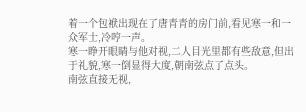着一个包袱出现在了唐青青的房门前,看见寒一和一众军士,冷哼一声。
寒一睁开眼睛与他对视,二人目光里都有些敌意,但出于礼貌,寒一倒显得大度,朝南弦点了点头。
南弦直接无视,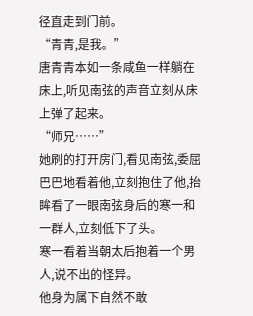径直走到门前。
“青青,是我。”
唐青青本如一条咸鱼一样躺在床上,听见南弦的声音立刻从床上弹了起来。
“师兄……”
她刷的打开房门,看见南弦,委屈巴巴地看着他,立刻抱住了他,抬眸看了一眼南弦身后的寒一和一群人,立刻低下了头。
寒一看着当朝太后抱着一个男人,说不出的怪异。
他身为属下自然不敢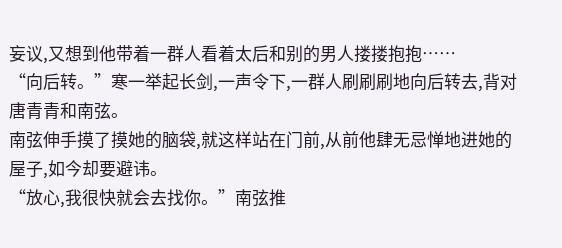妄议,又想到他带着一群人看着太后和别的男人搂搂抱抱……
“向后转。”寒一举起长剑,一声令下,一群人刷刷刷地向后转去,背对唐青青和南弦。
南弦伸手摸了摸她的脑袋,就这样站在门前,从前他肆无忌惮地进她的屋子,如今却要避讳。
“放心,我很快就会去找你。”南弦推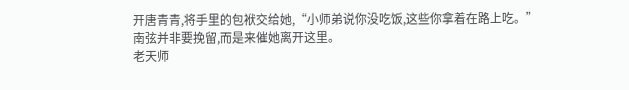开唐青青,将手里的包袱交给她,“小师弟说你没吃饭,这些你拿着在路上吃。”
南弦并非要挽留,而是来催她离开这里。
老天师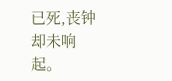已死,丧钟却未响起。